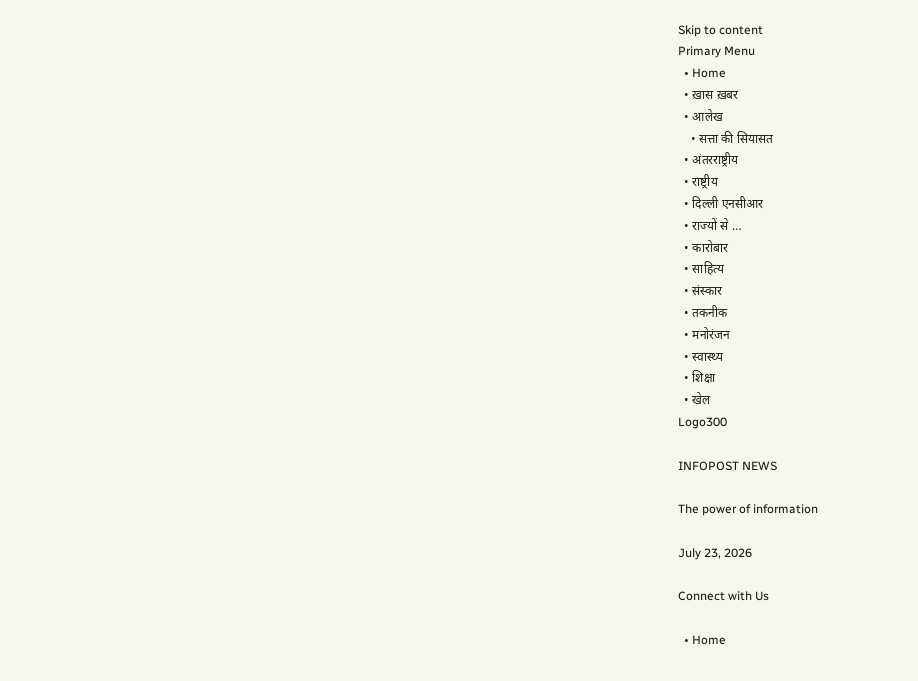Skip to content
Primary Menu
  • Home
  • ख़ास ख़बर
  • आलेख
    • सत्ता की सियासत
  • अंतरराष्ट्रीय
  • राष्ट्रीय
  • दिल्ली एनसीआर
  • राज्यों से …
  • कारोबार
  • साहित्य
  • संस्कार
  • तकनीक
  • मनोरंजन
  • स्वास्थ्य
  • शिक्षा
  • खेल
Logo300

INFOPOST NEWS

The power of information

July 23, 2026

Connect with Us

  • Home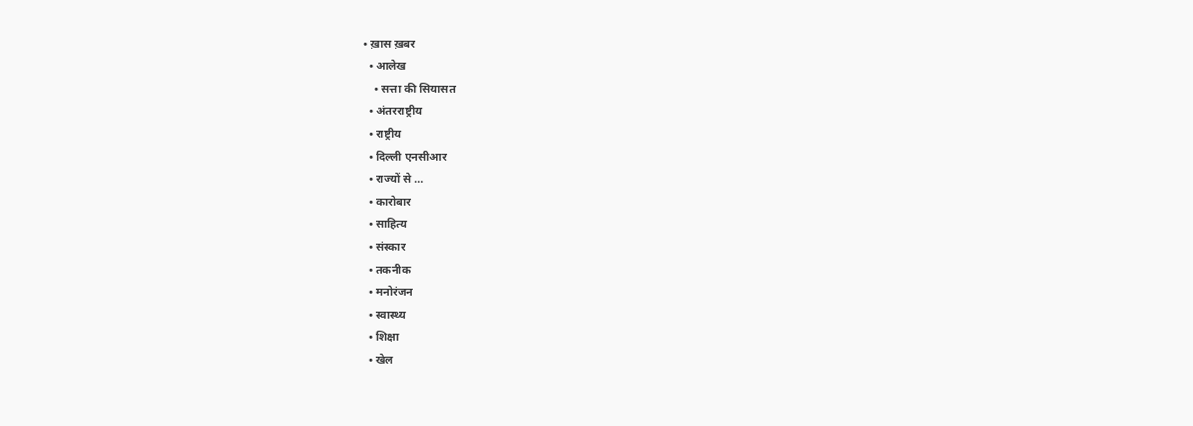• ख़ास ख़बर
  • आलेख
    • सत्ता की सियासत
  • अंतरराष्ट्रीय
  • राष्ट्रीय
  • दिल्ली एनसीआर
  • राज्यों से …
  • कारोबार
  • साहित्य
  • संस्कार
  • तकनीक
  • मनोरंजन
  • स्वास्थ्य
  • शिक्षा
  • खेल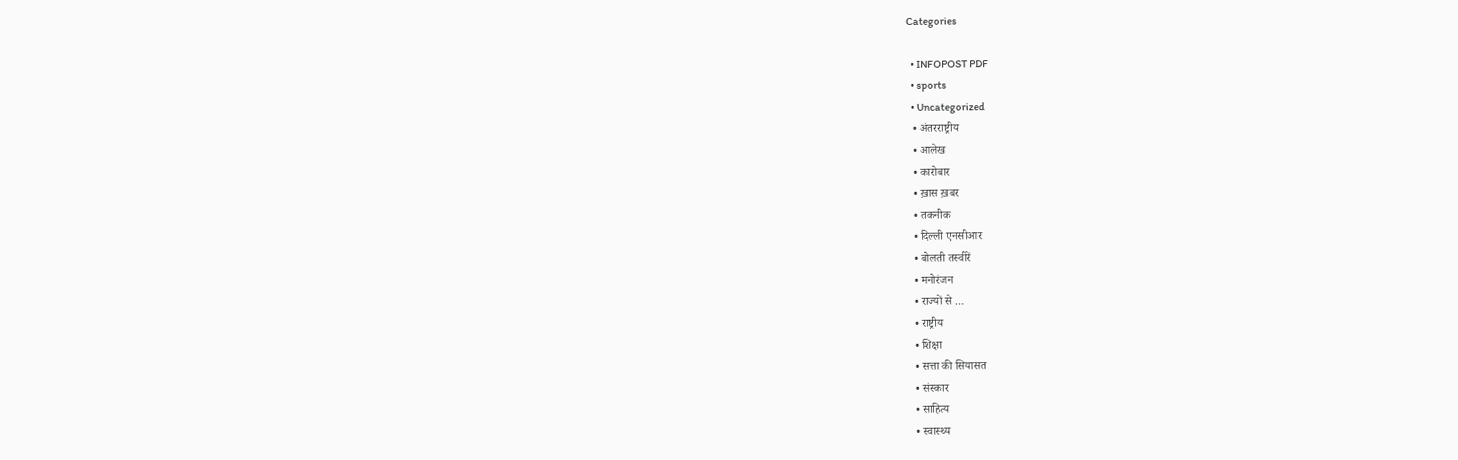Categories

  • INFOPOST PDF
  • sports
  • Uncategorized
  • अंतरराष्ट्रीय
  • आलेख
  • कारोबार
  • ख़ास ख़बर
  • तकनीक
  • दिल्ली एनसीआर
  • बोलती तस्वीरें
  • मनोरंजन
  • राज्यों से …
  • राष्ट्रीय
  • शिक्षा
  • सत्ता की सियासत
  • संस्कार
  • साहित्य
  • स्वास्थ्य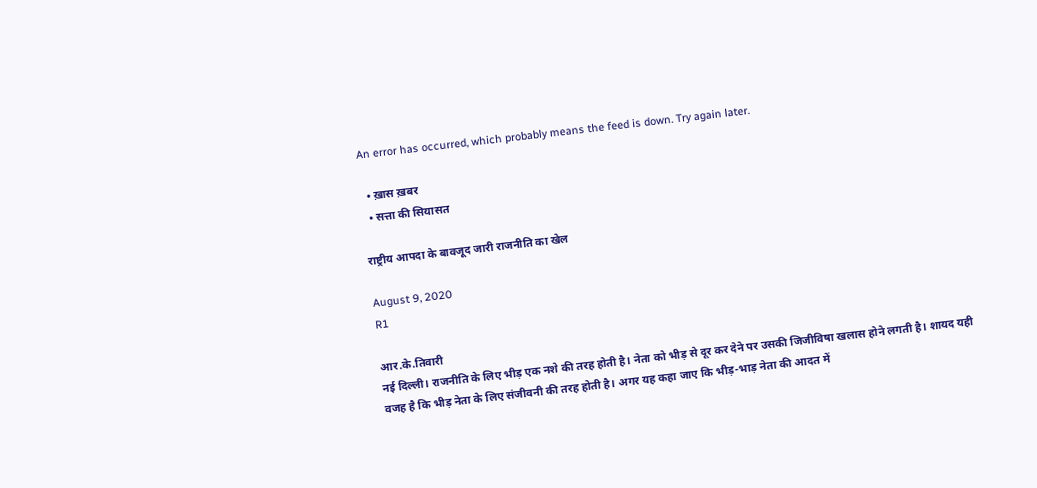An error has occurred, which probably means the feed is down. Try again later.

  • ख़ास ख़बर
  • सत्ता की सियासत

राष्ट्रीय आपदा के बावजूद जारी राजनीति का खेल

August 9, 2020
R1

आर.के.तिवारी
नई दिल्ली। राजनीति के लिए भीड़ एक नशे की तरह होती है। नेता को भीड़ से दूर कर देने पर उसकी जिजीविषा खलास होने लगती है। शायद यही वजह है कि भीड़ नेता के लिए संजीवनी की तरह होती है। अगर यह कहा जाए कि भीड़-भाड़ नेता की आदत में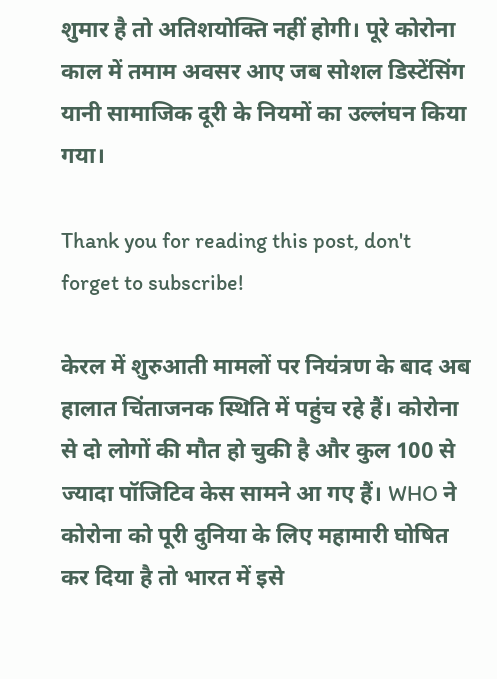शुमार है तो अतिशयोक्ति नहीं होगी। पूरे कोरोना काल में तमाम अवसर आए जब सोशल डिस्टेंसिंग यानी सामाजिक दूरी के नियमों का उल्लंघन किया गया।

Thank you for reading this post, don't forget to subscribe!

केरल में शुरुआती मामलों पर नियंत्रण के बाद अब हालात चिंताजनक स्थिति में पहुंच रहे हैं। कोरोना से दो लोगों की मौत हो चुकी है और कुल 100 से ज्यादा पॉजिटिव केस सामने आ गए हैं। WHO ने कोरोना को पूरी दुनिया के लिए महामारी घोषित कर दिया है तो भारत में इसे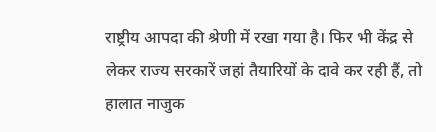राष्ट्रीय आपदा की श्रेणी में रखा गया है। फिर भी केंद्र से लेकर राज्य सरकारें जहां तैयारियों के दावे कर रही हैं, तो हालात नाजुक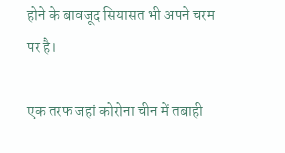होने के बावजूद सियासत भी अपने चरम पर है।

एक तरफ जहां कोरोना चीन में तबाही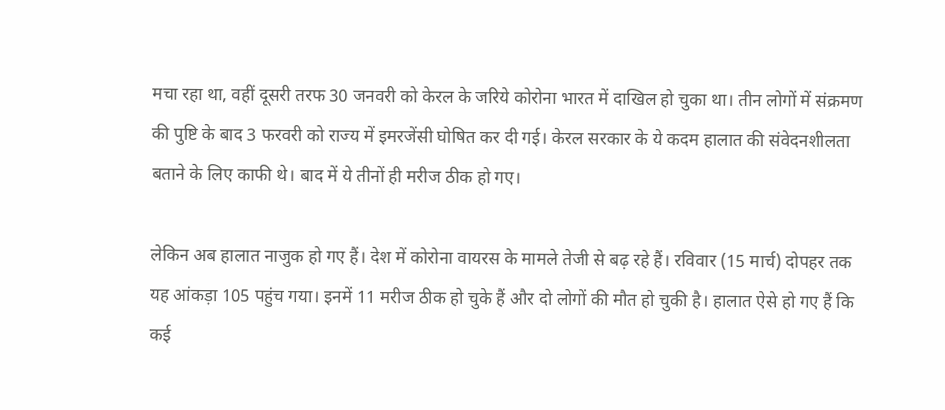मचा रहा था, वहीं दूसरी तरफ 30 जनवरी को केरल के जरिये कोरोना भारत में दाखिल हो चुका था। तीन लोगों में संक्रमण की पुष्टि के बाद 3 फरवरी को राज्य में इमरजेंसी घोषित कर दी गई। केरल सरकार के ये कदम हालात की संवेदनशीलता बताने के लिए काफी थे। बाद में ये तीनों ही मरीज ठीक हो गए।

लेकिन अब हालात नाजुक हो गए हैं। देश में कोरोना वायरस के मामले तेजी से बढ़ रहे हैं। रविवार (15 मार्च) दोपहर तक यह आंकड़ा 105 पहुंच गया। इनमें 11 मरीज ठीक हो चुके हैं और दो लोगों की मौत हो चुकी है। हालात ऐसे हो गए हैं कि कई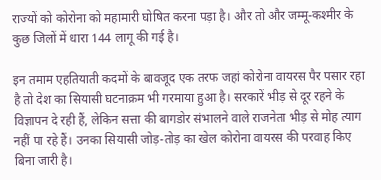राज्यों को कोरोना को महामारी घोषित करना पड़ा है। और तो और जम्मू-कश्मीर के कुछ जिलों में धारा 144 लागू की गई है।

इन तमाम एहतियाती कदमों के बावजूद एक तरफ जहां कोरोना वायरस पैर पसार रहा है तो देश का सियासी घटनाक्रम भी गरमाया हुआ है। सरकारें भीड़ से दूर रहने के विज्ञापन दे रही हैं, लेकिन सत्ता की बागडोर संभालने वाले राजनेता भीड़ से मोह त्याग नहीं पा रहे हैं। उनका सियासी जोड़-तोड़ का खेल कोरोना वायरस की परवाह किए बिना जारी है।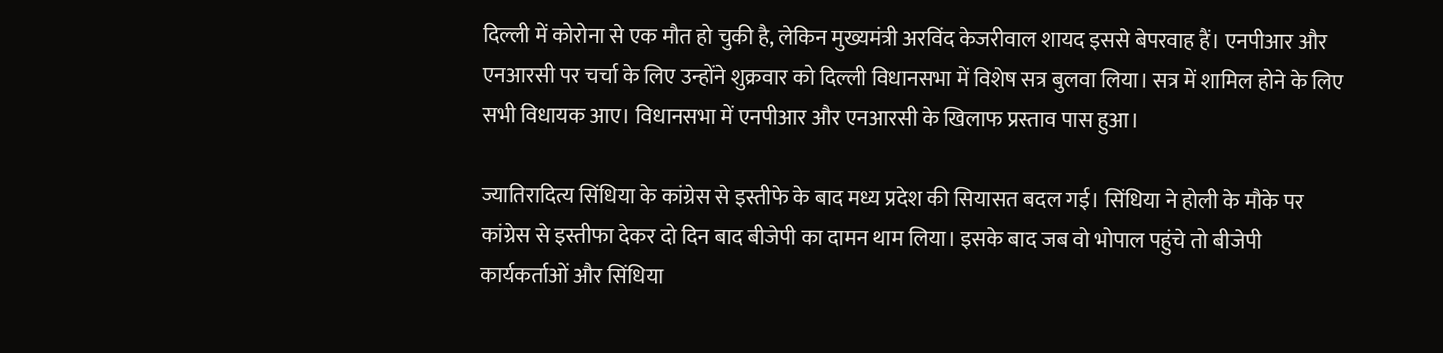दिल्ली में कोरोना से एक मौत हो चुकी है, लेकिन मुख्यमंत्री अरविंद केजरीवाल शायद इससे बेपरवाह हैं। एनपीआर और एनआरसी पर चर्चा के लिए उन्होंने शुक्रवार को दिल्ली विधानसभा में विशेष सत्र बुलवा लिया। सत्र में शामिल होने के लिए सभी विधायक आए। विधानसभा में एनपीआर और एनआरसी के खिलाफ प्रस्ताव पास हुआ।

ज्यातिरादित्य सिंधिया के कांग्रेस से इस्तीफे के बाद मध्य प्रदेश की सियासत बदल गई। सिंधिया ने होली के मौके पर कांग्रेस से इस्तीफा देकर दो दिन बाद बीजेपी का दामन थाम लिया। इसके बाद जब वो भोपाल पहुंचे तो बीजेपी कार्यकर्ताओं और सिंधिया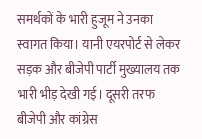समर्थकों के भारी हुजूम ने उनका स्वागत किया। यानी एयरपोर्ट से लेकर सड़क और बीजेपी पार्टी मुख्यालय तक भारी भीड़ देखी गई। दूसरी तरफ बीजेपी और कांग्रेस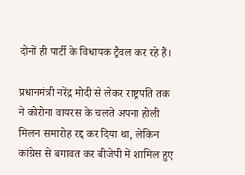दोनों ही पार्टी के विधायक ट्रैवल कर रहे हैं।

प्रधानमंत्री नरेंद्र मोदी से लेकर राष्ट्रपति तक ने कोरोना वायरस के चलते अपना होली मिलन समारोह रद्द कर दिया था, लेकिन कांग्रेस से बगावत कर बीजेपी में शामिल हुए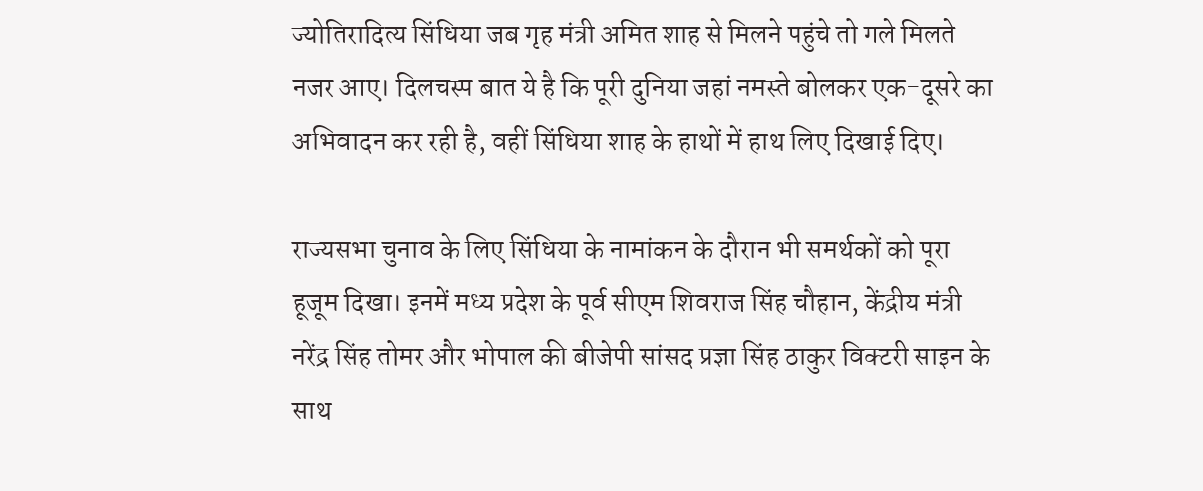ज्योतिरादित्य सिंधिया जब गृह मंत्री अमित शाह से मिलने पहुंचे तो गले मिलते नजर आए। दिलचस्प बात ये है कि पूरी दुनिया जहां नमस्ते बोलकर एक-दूसरे का अभिवादन कर रही है, वहीं सिंधिया शाह के हाथों में हाथ लिए दिखाई दिए।

राज्यसभा चुनाव के लिए सिंधिया के नामांकन के दौरान भी समर्थकों को पूरा हूजूम दिखा। इनमें मध्य प्रदेश के पूर्व सीएम शिवराज सिंह चौहान, केंद्रीय मंत्री नरेंद्र सिंह तोमर और भोपाल की बीजेपी सांसद प्रज्ञा सिंह ठाकुर विक्टरी साइन के साथ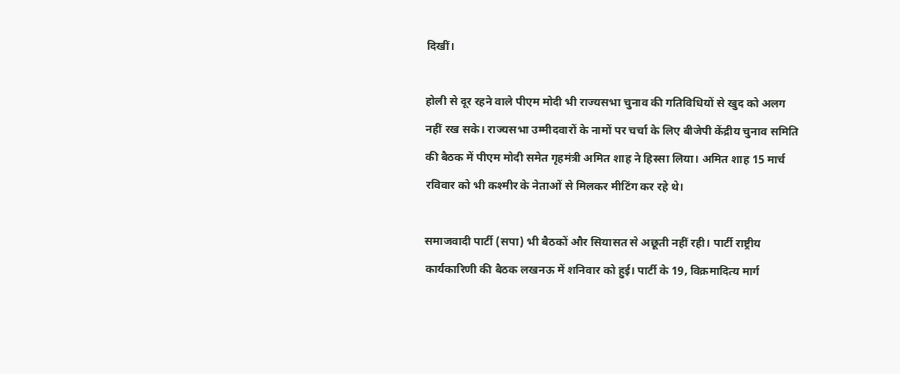दिखीं।

होली से दूर रहने वाले पीएम मोदी भी राज्यसभा चुनाव की गतिविधियों से खुद को अलग नहीं रख सके। राज्यसभा उम्मीदवारों के नामों पर चर्चा के लिए बीजेपी केंद्रीय चुनाव समिति की बैठक में पीएम मोदी समेत गृहमंत्री अमित शाह ने हिस्सा लिया। अमित शाह 15 मार्च रविवार को भी कश्मीर के नेताओं से मिलकर मीटिंग कर रहे थे।

समाजवादी पार्टी (सपा) भी बैठकों और सियासत से अछूती नहीं रही। पार्टी राष्ट्रीय कार्यकारिणी की बैठक लखनऊ में शनिवार को हुई। पार्टी के 19, विक्रमादित्य मार्ग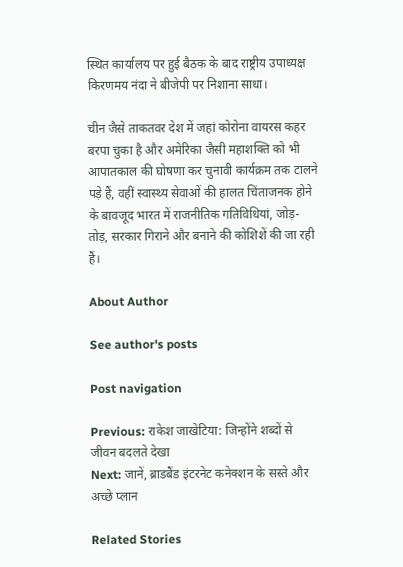स्थित कार्यालय पर हुई बैठक के बाद राष्ट्रीय उपाध्यक्ष किरणमय नंदा ने बीजेपी पर निशाना साधा।

चीन जैसे ताकतवर देश में जहां कोरोना वायरस कहर बरपा चुका है और अमेरिका जैसी महाशक्ति को भी आपातकाल की घोषणा कर चुनावी कार्यक्रम तक टालने पड़े हैं, वहीं स्वास्थ्य सेवाओं की हालत चिंताजनक होने के बावजूद भारत में राजनीतिक गतिविधियां, जोड़-तोड़, सरकार गिराने और बनाने की कोशिशें की जा रही हैं।

About Author

See author's posts

Post navigation

Previous: राकेश जाखेटिया: जिन्होंने शब्दों से जीवन बदलते देखा
Next: जानें, ब्राडबैंड इंटरनेट कनेक्शन के सस्ते और अच्छे प्लान

Related Stories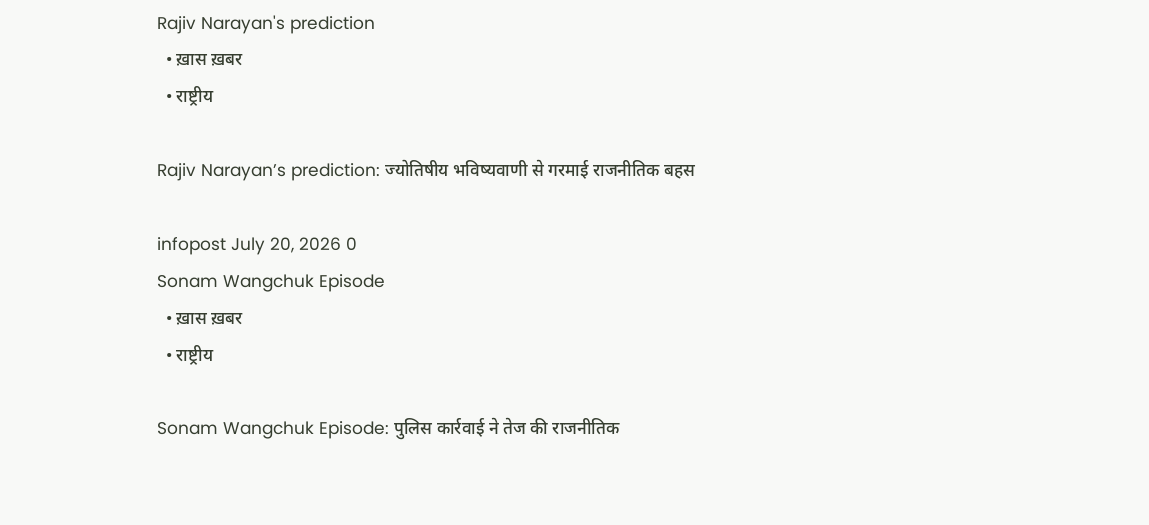Rajiv Narayan's prediction
  • ख़ास ख़बर
  • राष्ट्रीय

Rajiv Narayan’s prediction: ज्योतिषीय भविष्यवाणी से गरमाई राजनीतिक बहस

infopost July 20, 2026 0
Sonam Wangchuk Episode
  • ख़ास ख़बर
  • राष्ट्रीय

Sonam Wangchuk Episode: पुलिस कार्रवाई ने तेज की राजनीतिक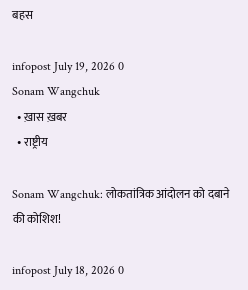बहस

infopost July 19, 2026 0
Sonam Wangchuk
  • ख़ास ख़बर
  • राष्ट्रीय

Sonam Wangchuk: लोकतांत्रिक आंदोलन को दबाने की कोशिश!

infopost July 18, 2026 0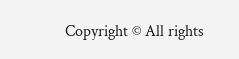Copyright © All rights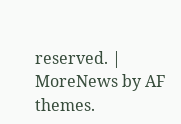reserved. | MoreNews by AF themes.